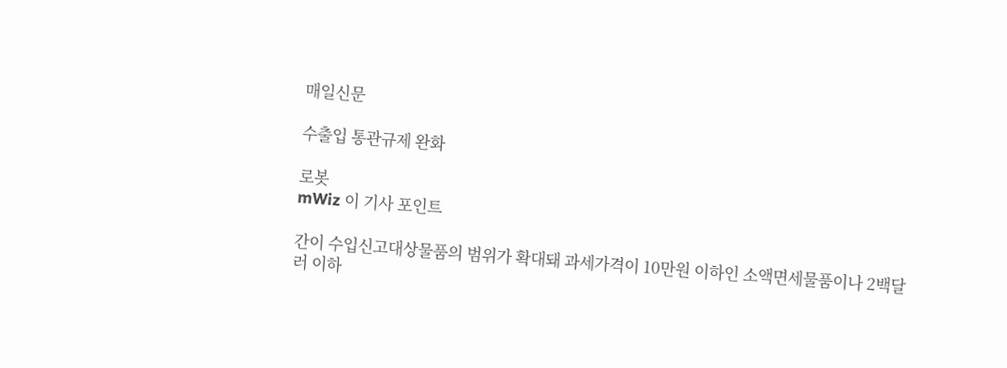매일신문

수출입 통관규제 완화

로봇
mWiz 이 기사 포인트

간이 수입신고대상물품의 범위가 확대돼 과세가격이 10만원 이하인 소액면세물품이나 2백달러 이하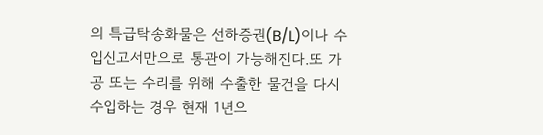의 특급탁송화물은 선하증권(B/L)이나 수입신고서만으로 통관이 가능해진다.또 가공 또는 수리를 위해 수출한 물건을 다시 수입하는 경우 현재 1년으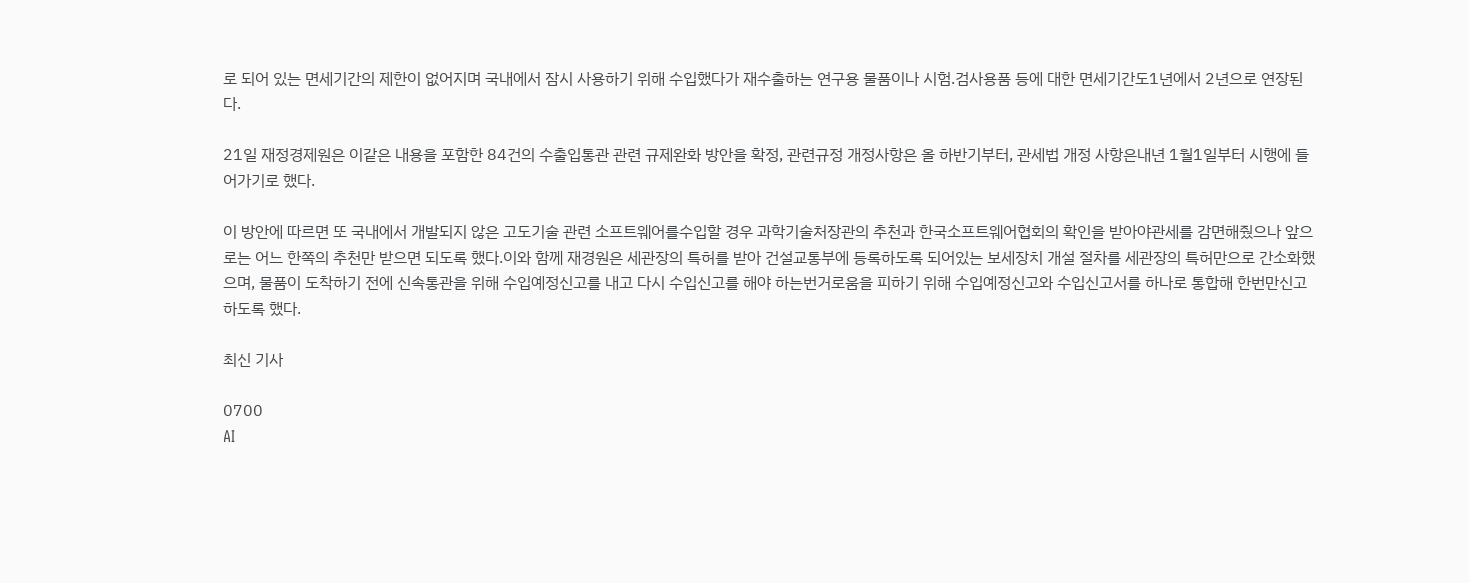로 되어 있는 면세기간의 제한이 없어지며 국내에서 잠시 사용하기 위해 수입했다가 재수출하는 연구용 물품이나 시험.검사용품 등에 대한 면세기간도1년에서 2년으로 연장된다.

21일 재정경제원은 이같은 내용을 포함한 84건의 수출입통관 관련 규제완화 방안을 확정, 관련규정 개정사항은 올 하반기부터, 관세법 개정 사항은내년 1월1일부터 시행에 들어가기로 했다.

이 방안에 따르면 또 국내에서 개발되지 않은 고도기술 관련 소프트웨어를수입할 경우 과학기술처장관의 추천과 한국소프트웨어협회의 확인을 받아야관세를 감면해줬으나 앞으로는 어느 한쪽의 추천만 받으면 되도록 했다.이와 함께 재경원은 세관장의 특허를 받아 건설교통부에 등록하도록 되어있는 보세장치 개설 절차를 세관장의 특허만으로 간소화했으며, 물품이 도착하기 전에 신속통관을 위해 수입예정신고를 내고 다시 수입신고를 해야 하는번거로움을 피하기 위해 수입예정신고와 수입신고서를 하나로 통합해 한번만신고하도록 했다.

최신 기사

0700
AI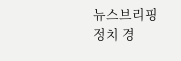뉴스브리핑
정치 경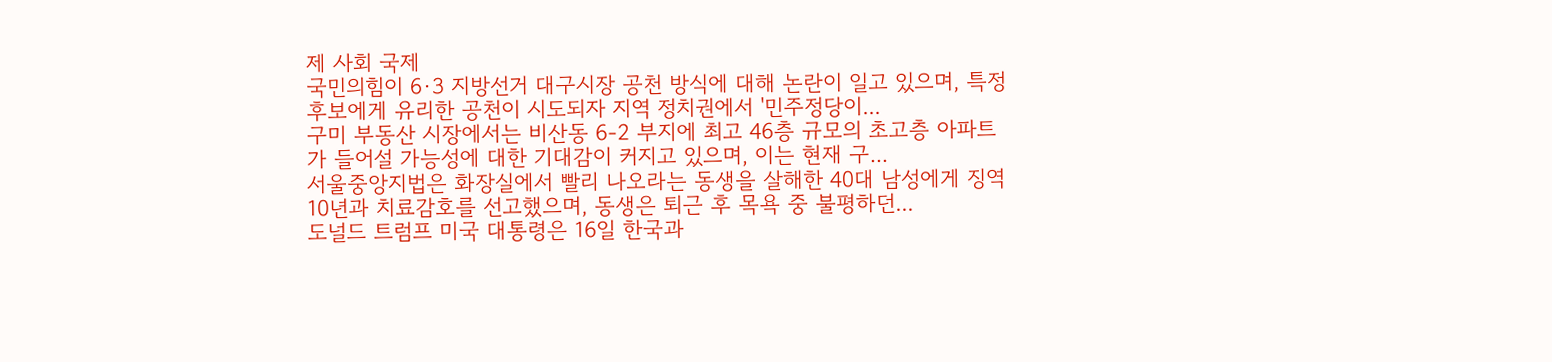제 사회 국제
국민의힘이 6·3 지방선거 대구시장 공천 방식에 대해 논란이 일고 있으며, 특정 후보에게 유리한 공천이 시도되자 지역 정치권에서 '민주정당이...
구미 부동산 시장에서는 비산동 6-2 부지에 최고 46층 규모의 초고층 아파트가 들어설 가능성에 대한 기대감이 커지고 있으며, 이는 현재 구...
서울중앙지법은 화장실에서 빨리 나오라는 동생을 살해한 40대 남성에게 징역 10년과 치료감호를 선고했으며, 동생은 퇴근 후 목욕 중 불평하던...
도널드 트럼프 미국 대통령은 16일 한국과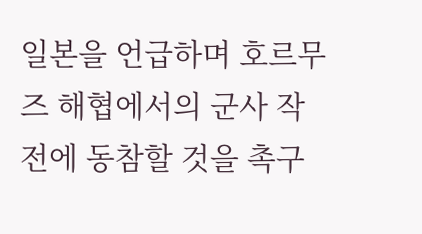일본을 언급하며 호르무즈 해협에서의 군사 작전에 동참할 것을 촉구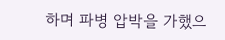하며 파병 압박을 가했으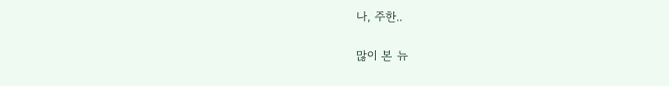나, 주한..

많이 본 뉴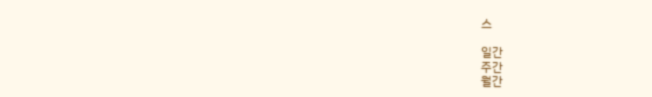스

일간
주간
월간